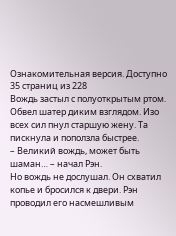Ознакомительная версия. Доступно 35 страниц из 228
Вождь застыл с полуоткрытым ртом. Обвел шатер диким взглядом. Изо всех сил пнул старшую жену. Та пискнула и поползла быстрее.
– Великий вождь, может быть шаман… – начал Рэн.
Но вождь не дослушал. Он схватил копье и бросился к двери. Рэн проводил его насмешливым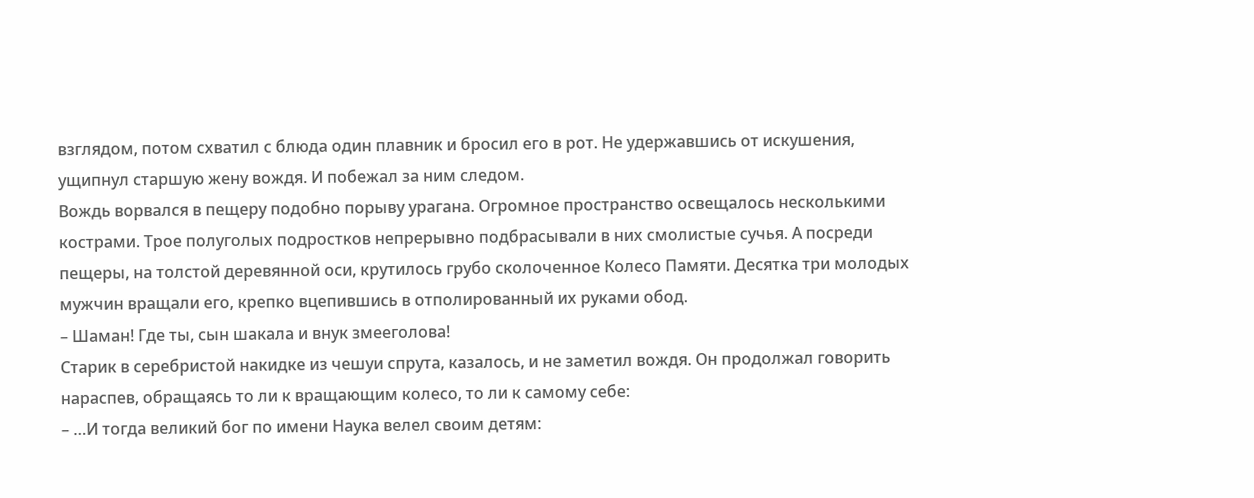взглядом, потом схватил с блюда один плавник и бросил его в рот. Не удержавшись от искушения, ущипнул старшую жену вождя. И побежал за ним следом.
Вождь ворвался в пещеру подобно порыву урагана. Огромное пространство освещалось несколькими кострами. Трое полуголых подростков непрерывно подбрасывали в них смолистые сучья. А посреди пещеры, на толстой деревянной оси, крутилось грубо сколоченное Колесо Памяти. Десятка три молодых мужчин вращали его, крепко вцепившись в отполированный их руками обод.
– Шаман! Где ты, сын шакала и внук змееголова!
Старик в серебристой накидке из чешуи спрута, казалось, и не заметил вождя. Он продолжал говорить нараспев, обращаясь то ли к вращающим колесо, то ли к самому себе:
– …И тогда великий бог по имени Наука велел своим детям: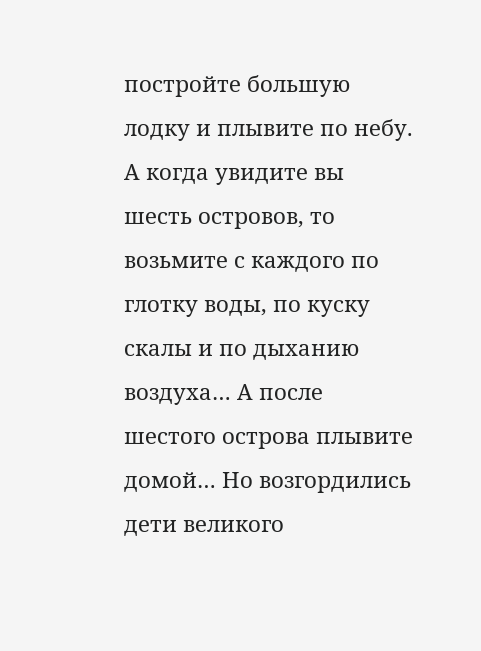постройте большую лодку и плывите по небу. А когда увидите вы шесть островов, то возьмите с каждого по глотку воды, по куску скалы и по дыханию воздуха… А после шестого острова плывите домой… Но возгордились дети великого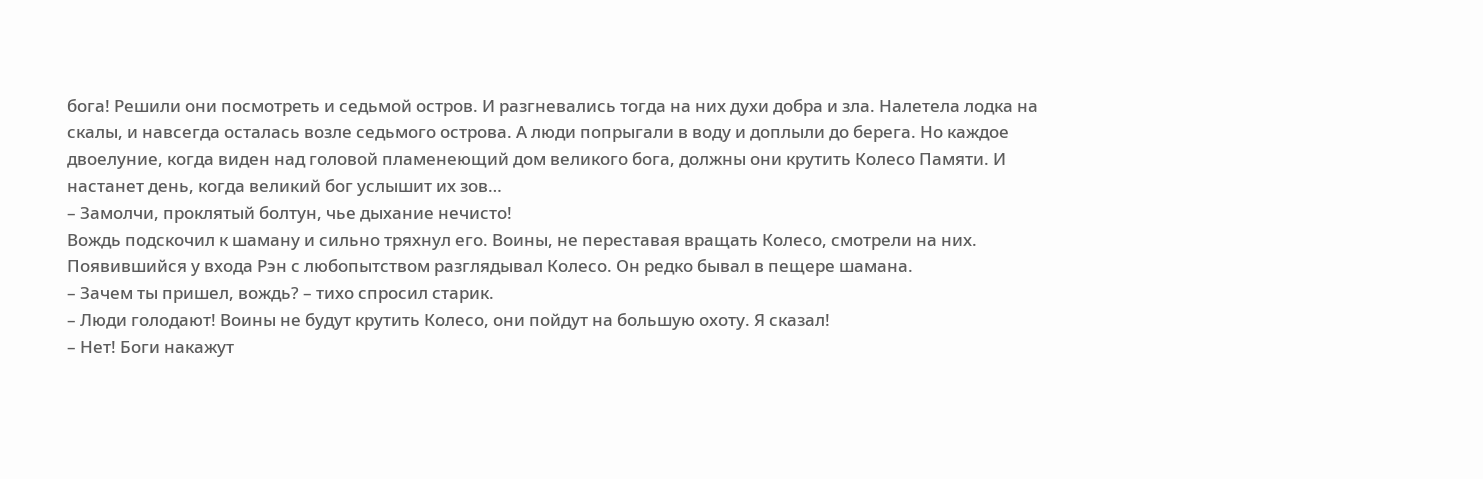бога! Решили они посмотреть и седьмой остров. И разгневались тогда на них духи добра и зла. Налетела лодка на скалы, и навсегда осталась возле седьмого острова. А люди попрыгали в воду и доплыли до берега. Но каждое двоелуние, когда виден над головой пламенеющий дом великого бога, должны они крутить Колесо Памяти. И настанет день, когда великий бог услышит их зов…
– Замолчи, проклятый болтун, чье дыхание нечисто!
Вождь подскочил к шаману и сильно тряхнул его. Воины, не переставая вращать Колесо, смотрели на них. Появившийся у входа Рэн с любопытством разглядывал Колесо. Он редко бывал в пещере шамана.
– Зачем ты пришел, вождь? – тихо спросил старик.
– Люди голодают! Воины не будут крутить Колесо, они пойдут на большую охоту. Я сказал!
– Нет! Боги накажут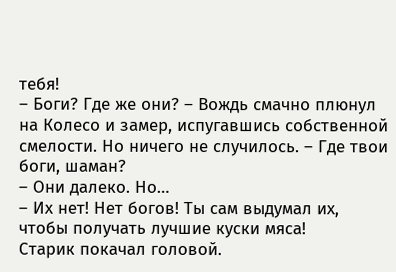тебя!
– Боги? Где же они? – Вождь смачно плюнул на Колесо и замер, испугавшись собственной смелости. Но ничего не случилось. – Где твои боги, шаман?
– Они далеко. Но…
– Их нет! Нет богов! Ты сам выдумал их, чтобы получать лучшие куски мяса!
Старик покачал головой.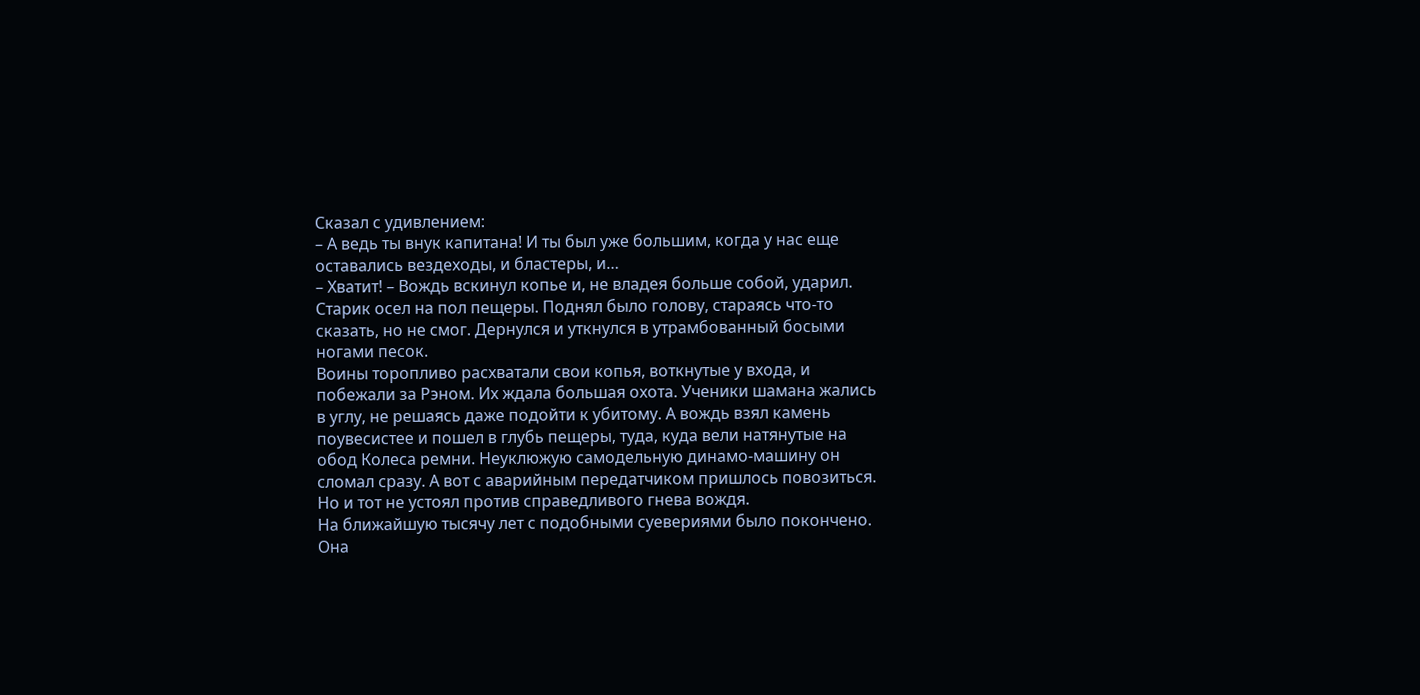Сказал с удивлением:
– А ведь ты внук капитана! И ты был уже большим, когда у нас еще оставались вездеходы, и бластеры, и…
– Хватит! – Вождь вскинул копье и, не владея больше собой, ударил.
Старик осел на пол пещеры. Поднял было голову, стараясь что-то сказать, но не смог. Дернулся и уткнулся в утрамбованный босыми ногами песок.
Воины торопливо расхватали свои копья, воткнутые у входа, и побежали за Рэном. Их ждала большая охота. Ученики шамана жались в углу, не решаясь даже подойти к убитому. А вождь взял камень поувесистее и пошел в глубь пещеры, туда, куда вели натянутые на обод Колеса ремни. Неуклюжую самодельную динамо-машину он сломал сразу. А вот с аварийным передатчиком пришлось повозиться. Но и тот не устоял против справедливого гнева вождя.
На ближайшую тысячу лет с подобными суевериями было покончено.
Она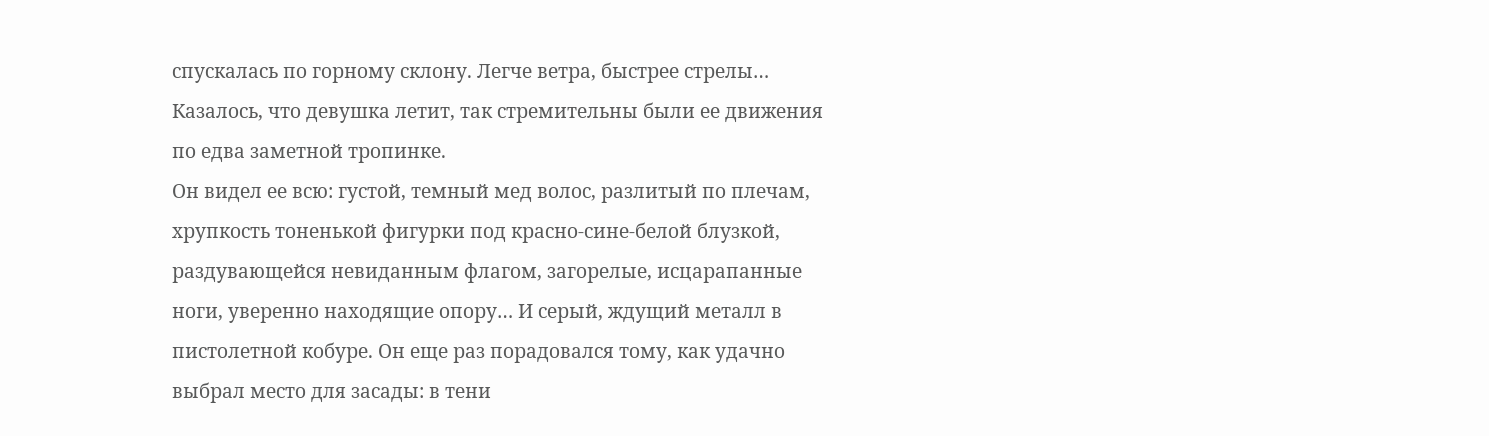спускалась по горному склону. Легче ветра, быстрее стрелы… Казалось, что девушка летит, так стремительны были ее движения по едва заметной тропинке.
Он видел ее всю: густой, темный мед волос, разлитый по плечам, хрупкость тоненькой фигурки под красно-сине-белой блузкой, раздувающейся невиданным флагом, загорелые, исцарапанные ноги, уверенно находящие опору… И серый, ждущий металл в пистолетной кобуре. Он еще раз порадовался тому, как удачно выбрал место для засады: в тени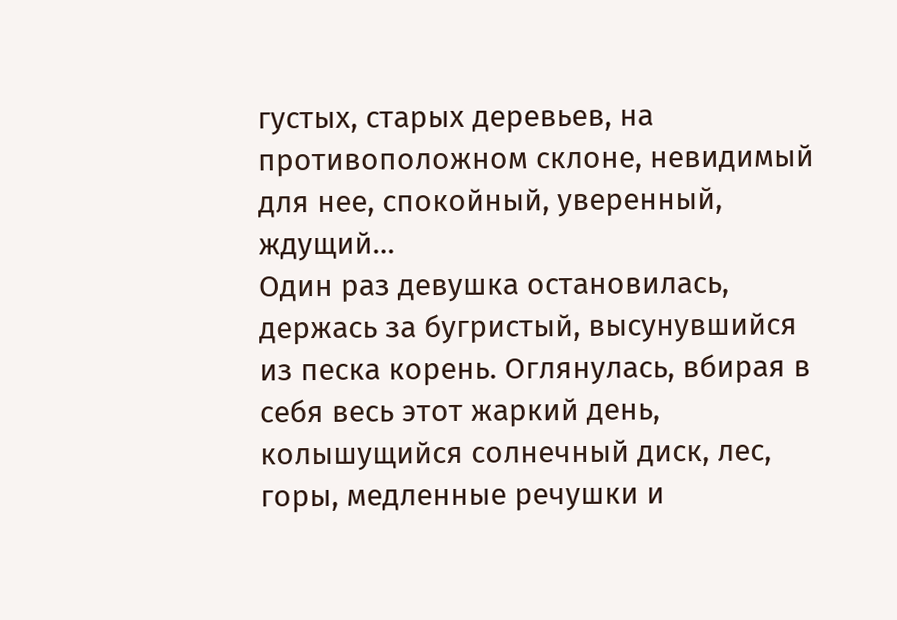густых, старых деревьев, на противоположном склоне, невидимый для нее, спокойный, уверенный, ждущий…
Один раз девушка остановилась, держась за бугристый, высунувшийся из песка корень. Оглянулась, вбирая в себя весь этот жаркий день, колышущийся солнечный диск, лес, горы, медленные речушки и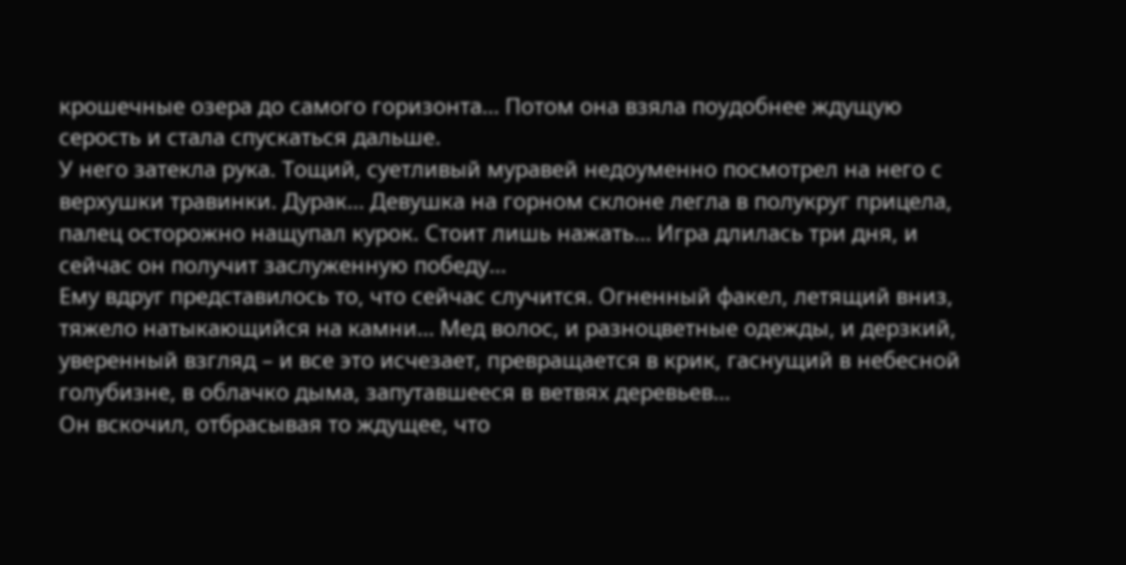крошечные озера до самого горизонта… Потом она взяла поудобнее ждущую серость и стала спускаться дальше.
У него затекла рука. Тощий, суетливый муравей недоуменно посмотрел на него с верхушки травинки. Дурак… Девушка на горном склоне легла в полукруг прицела, палец осторожно нащупал курок. Стоит лишь нажать… Игра длилась три дня, и сейчас он получит заслуженную победу…
Ему вдруг представилось то, что сейчас случится. Огненный факел, летящий вниз, тяжело натыкающийся на камни… Мед волос, и разноцветные одежды, и дерзкий, уверенный взгляд – и все это исчезает, превращается в крик, гаснущий в небесной голубизне, в облачко дыма, запутавшееся в ветвях деревьев…
Он вскочил, отбрасывая то ждущее, что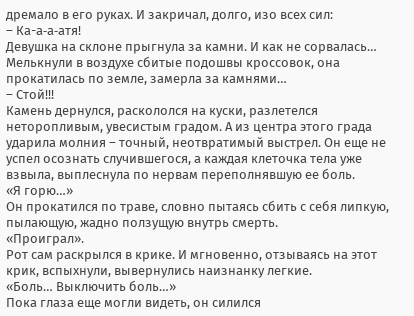дремало в его руках. И закричал, долго, изо всех сил:
– Ка-а‑а‑атя!
Девушка на склоне прыгнула за камни. И как не сорвалась… Мелькнули в воздухе сбитые подошвы кроссовок, она прокатилась по земле, замерла за камнями…
– Стой!!!
Камень дернулся, раскололся на куски, разлетелся неторопливым, увесистым градом. А из центра этого града ударила молния – точный, неотвратимый выстрел. Он еще не успел осознать случившегося, а каждая клеточка тела уже взвыла, выплеснула по нервам переполнявшую ее боль.
«Я горю…»
Он прокатился по траве, словно пытаясь сбить с себя липкую, пылающую, жадно ползущую внутрь смерть.
«Проиграл».
Рот сам раскрылся в крике. И мгновенно, отзываясь на этот крик, вспыхнули, вывернулись наизнанку легкие.
«Боль… Выключить боль…»
Пока глаза еще могли видеть, он силился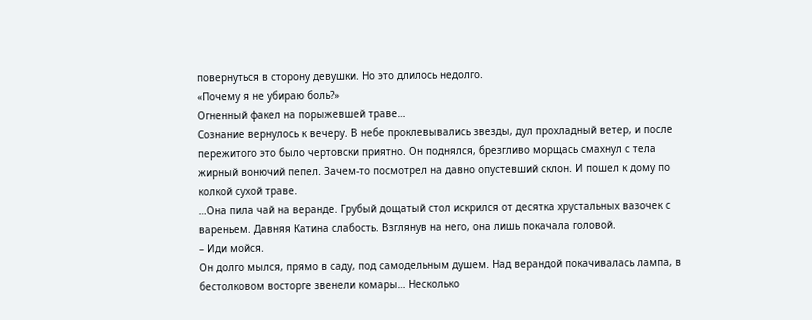повернуться в сторону девушки. Но это длилось недолго.
«Почему я не убираю боль?»
Огненный факел на порыжевшей траве…
Сознание вернулось к вечеру. В небе проклевывались звезды, дул прохладный ветер, и после пережитого это было чертовски приятно. Он поднялся, брезгливо морщась смахнул с тела жирный вонючий пепел. Зачем-то посмотрел на давно опустевший склон. И пошел к дому по колкой сухой траве.
…Она пила чай на веранде. Грубый дощатый стол искрился от десятка хрустальных вазочек с вареньем. Давняя Катина слабость. Взглянув на него, она лишь покачала головой.
– Иди мойся.
Он долго мылся, прямо в саду, под самодельным душем. Над верандой покачивалась лампа, в бестолковом восторге звенели комары… Несколько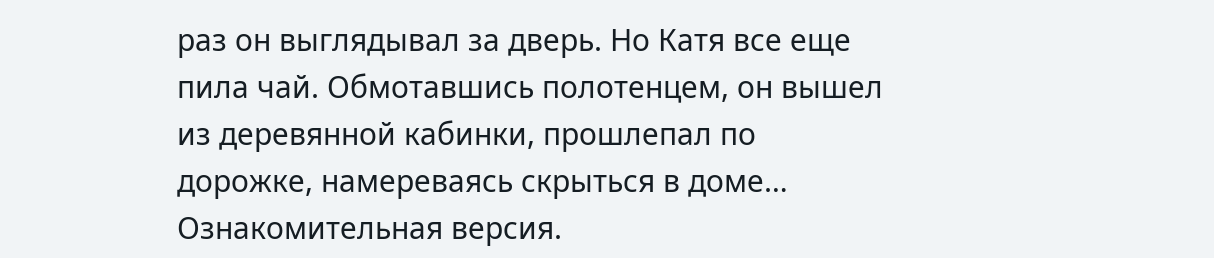раз он выглядывал за дверь. Но Катя все еще пила чай. Обмотавшись полотенцем, он вышел из деревянной кабинки, прошлепал по дорожке, намереваясь скрыться в доме…
Ознакомительная версия.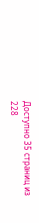Доступно 35 страниц из 228